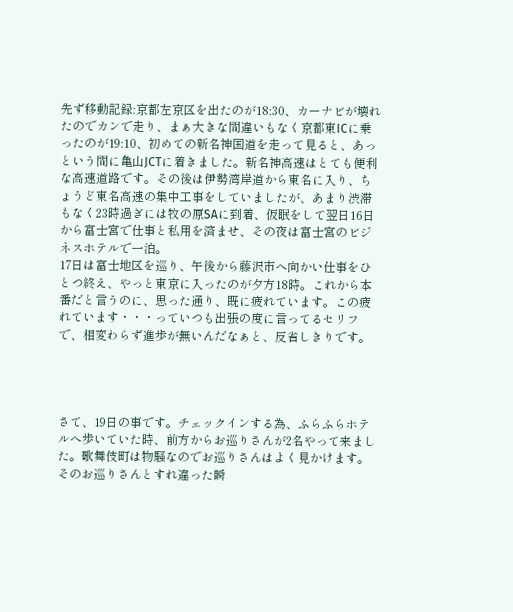先ず移動記録:京都左京区を出たのが18:30、カーナビが壊れたのでカンで走り、まぁ大きな間違いもなく京都東ICに乗ったのが19:10、初めての新名神国道を走って見ると、あっという間に亀山JCTに着きました。新名神高速はとても便利な高速道路です。その後は伊勢湾岸道から東名に入り、ちょうど東名高速の集中工事をしていましたが、あまり渋滞もなく23時過ぎには牧の原SAに到着、仮眠をして翌日16日から富士宮で仕事と私用を済ませ、その夜は富士宮のビジネスホテルで一泊。
17日は富士地区を巡り、午後から藤沢市へ向かい仕事をひとつ終え、やっと東京に入ったのが夕方18時。これから本番だと言うのに、思った通り、既に疲れています。この疲れています・・・っていつも出張の度に言ってるセリフで、相変わらず進歩が無いんだなぁと、反省しきりです。




さて、19日の事です。チェックインする為、ふらふらホテルへ歩いていた時、前方からお巡りさんが2名やって来ました。歌舞伎町は物騒なのでお巡りさんはよく見かけます。そのお巡りさんとすれ違った瞬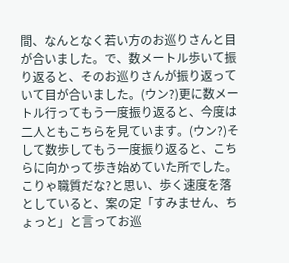間、なんとなく若い方のお巡りさんと目が合いました。で、数メートル歩いて振り返ると、そのお巡りさんが振り返っていて目が合いました。(ウン?)更に数メートル行ってもう一度振り返ると、今度は二人ともこちらを見ています。(ウン?)そして数歩してもう一度振り返ると、こちらに向かって歩き始めていた所でした。こりゃ職質だな?と思い、歩く速度を落としていると、案の定「すみません、ちょっと」と言ってお巡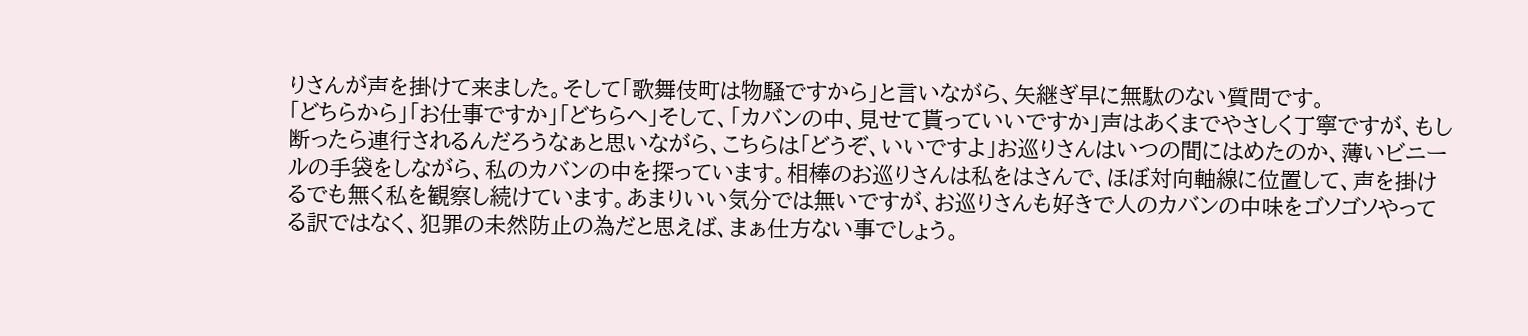りさんが声を掛けて来ました。そして「歌舞伎町は物騒ですから」と言いながら、矢継ぎ早に無駄のない質問です。
「どちらから」「お仕事ですか」「どちらへ」そして、「カバンの中、見せて貰っていいですか」声はあくまでやさしく丁寧ですが、もし断ったら連行されるんだろうなぁと思いながら、こちらは「どうぞ、いいですよ」お巡りさんはいつの間にはめたのか、薄いビニールの手袋をしながら、私のカバンの中を探っています。相棒のお巡りさんは私をはさんで、ほぼ対向軸線に位置して、声を掛けるでも無く私を観察し続けています。あまりいい気分では無いですが、お巡りさんも好きで人のカバンの中味をゴソゴソやってる訳ではなく、犯罪の未然防止の為だと思えば、まぁ仕方ない事でしょう。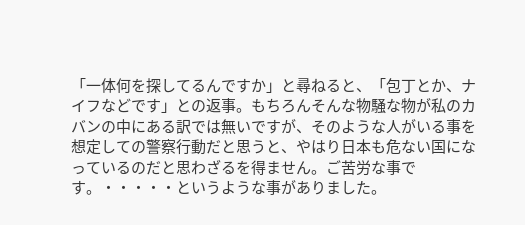「一体何を探してるんですか」と尋ねると、「包丁とか、ナイフなどです」との返事。もちろんそんな物騒な物が私のカバンの中にある訳では無いですが、そのような人がいる事を想定しての警察行動だと思うと、やはり日本も危ない国になっているのだと思わざるを得ません。ご苦労な事です。・・・・・というような事がありました。